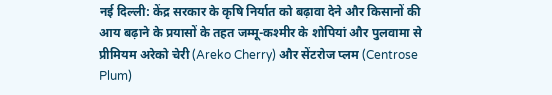नई दिल्ली: केंद्र सरकार के कृषि निर्यात को बढ़ावा देने और किसानों की आय बढ़ाने के प्रयासों के तहत जम्मू-कश्मीर के शोपियां और पुलवामा से प्रीमियम अरेको चेरी (Areko Cherry) और सेंटरोज प्लम (Centrose Plum)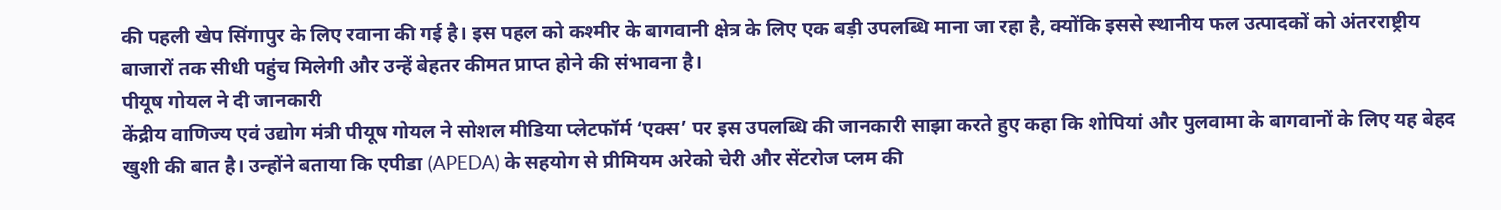की पहली खेप सिंगापुर के लिए रवाना की गई है। इस पहल को कश्मीर के बागवानी क्षेत्र के लिए एक बड़ी उपलब्धि माना जा रहा है, क्योंकि इससे स्थानीय फल उत्पादकों को अंतरराष्ट्रीय बाजारों तक सीधी पहुंच मिलेगी और उन्हें बेहतर कीमत प्राप्त होने की संभावना है।
पीयूष गोयल ने दी जानकारी
केंद्रीय वाणिज्य एवं उद्योग मंत्री पीयूष गोयल ने सोशल मीडिया प्लेटफॉर्म ‘एक्स’ पर इस उपलब्धि की जानकारी साझा करते हुए कहा कि शोपियां और पुलवामा के बागवानों के लिए यह बेहद खुशी की बात है। उन्होंने बताया कि एपीडा (APEDA) के सहयोग से प्रीमियम अरेको चेरी और सेंटरोज प्लम की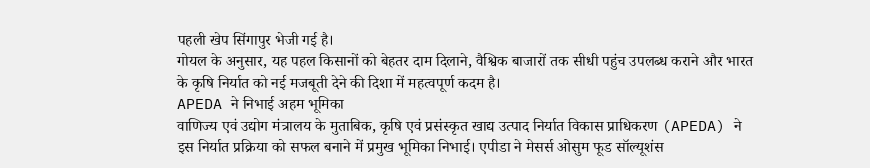पहली खेप सिंगापुर भेजी गई है।
गोयल के अनुसार, यह पहल किसानों को बेहतर दाम दिलाने, वैश्विक बाजारों तक सीधी पहुंच उपलब्ध कराने और भारत के कृषि निर्यात को नई मजबूती देने की दिशा में महत्वपूर्ण कदम है।
APEDA ने निभाई अहम भूमिका
वाणिज्य एवं उद्योग मंत्रालय के मुताबिक, कृषि एवं प्रसंस्कृत खाद्य उत्पाद निर्यात विकास प्राधिकरण (APEDA) ने इस निर्यात प्रक्रिया को सफल बनाने में प्रमुख भूमिका निभाई। एपीडा ने मेसर्स ओसुम फूड सॉल्यूशंस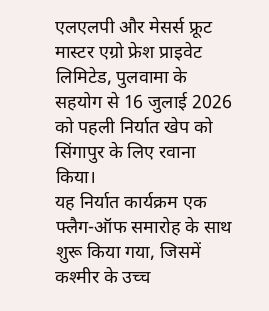एलएलपी और मेसर्स फ्रूट मास्टर एग्रो फ्रेश प्राइवेट लिमिटेड, पुलवामा के सहयोग से 16 जुलाई 2026 को पहली निर्यात खेप को सिंगापुर के लिए रवाना किया।
यह निर्यात कार्यक्रम एक फ्लैग-ऑफ समारोह के साथ शुरू किया गया, जिसमें कश्मीर के उच्च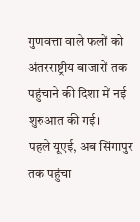गुणवत्ता वाले फलों को अंतरराष्ट्रीय बाजारों तक पहुंचाने की दिशा में नई शुरुआत की गई।
पहले यूएई, अब सिंगापुर तक पहुंचा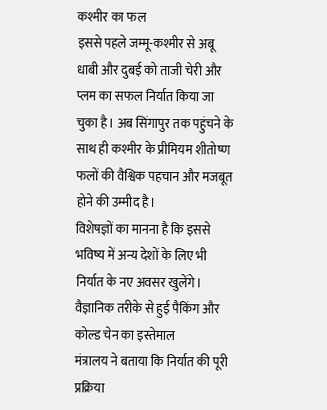कश्मीर का फल
इससे पहले जम्मू-कश्मीर से अबू धाबी और दुबई को ताजी चेरी और प्लम का सफल निर्यात किया जा चुका है। अब सिंगापुर तक पहुंचने के साथ ही कश्मीर के प्रीमियम शीतोष्ण फलों की वैश्विक पहचान और मजबूत होने की उम्मीद है।
विशेषज्ञों का मानना है कि इससे भविष्य में अन्य देशों के लिए भी निर्यात के नए अवसर खुलेंगे।
वैज्ञानिक तरीके से हुई पैकिंग और कोल्ड चेन का इस्तेमाल
मंत्रालय ने बताया कि निर्यात की पूरी प्रक्रिया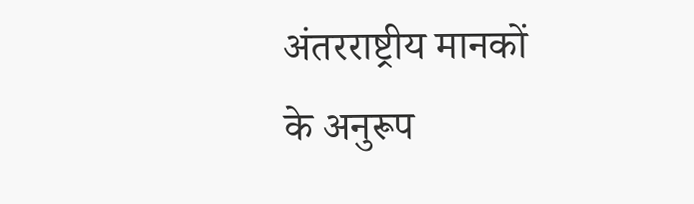अंतरराष्ट्रीय मानकों के अनुरूप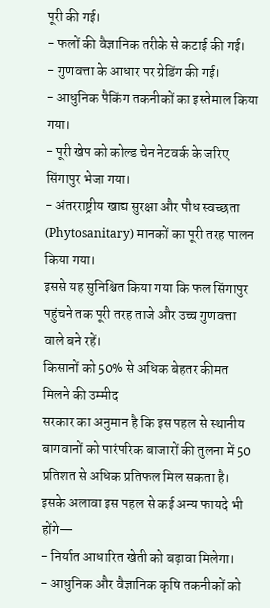पूरी की गई।
- फलों की वैज्ञानिक तरीके से कटाई की गई।
- गुणवत्ता के आधार पर ग्रेडिंग की गई।
- आधुनिक पैकिंग तकनीकों का इस्तेमाल किया गया।
- पूरी खेप को कोल्ड चेन नेटवर्क के जरिए सिंगापुर भेजा गया।
- अंतरराष्ट्रीय खाद्य सुरक्षा और पौध स्वच्छता (Phytosanitary) मानकों का पूरी तरह पालन किया गया।
इससे यह सुनिश्चित किया गया कि फल सिंगापुर पहुंचने तक पूरी तरह ताजे और उच्च गुणवत्ता वाले बने रहें।
किसानों को 50% से अधिक बेहतर कीमत मिलने की उम्मीद
सरकार का अनुमान है कि इस पहल से स्थानीय बागवानों को पारंपरिक बाजारों की तुलना में 50 प्रतिशत से अधिक प्रतिफल मिल सकता है।
इसके अलावा इस पहल से कई अन्य फायदे भी होंगे—
- निर्यात आधारित खेती को बढ़ावा मिलेगा।
- आधुनिक और वैज्ञानिक कृषि तकनीकों को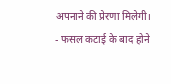अपनाने की प्रेरणा मिलेगी।
- फसल कटाई के बाद होने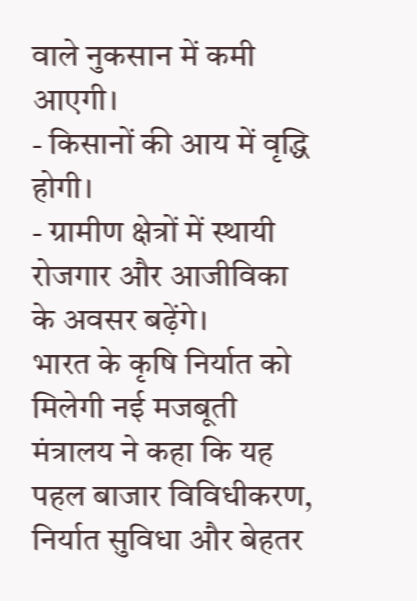वाले नुकसान में कमी आएगी।
- किसानों की आय में वृद्धि होगी।
- ग्रामीण क्षेत्रों में स्थायी रोजगार और आजीविका के अवसर बढ़ेंगे।
भारत के कृषि निर्यात को मिलेगी नई मजबूती
मंत्रालय ने कहा कि यह पहल बाजार विविधीकरण, निर्यात सुविधा और बेहतर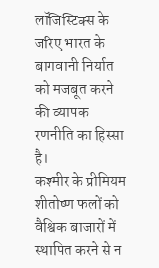लॉजिस्टिक्स के जरिए भारत के बागवानी निर्यात को मजबूत करने की व्यापक रणनीति का हिस्सा है।
कश्मीर के प्रीमियम शीतोष्ण फलों को वैश्विक बाजारों में स्थापित करने से न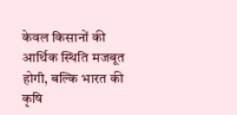केवल किसानों की आर्थिक स्थिति मजबूत होगी, बल्कि भारत की कृषि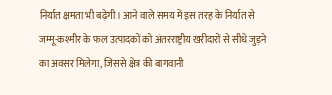निर्यात क्षमता भी बढ़ेगी। आने वाले समय में इस तरह के निर्यात से जम्मू-कश्मीर के फल उत्पादकों को अंतरराष्ट्रीय खरीदारों से सीधे जुड़ने का अवसर मिलेगा, जिससे क्षेत्र की बागवानी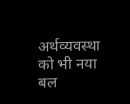अर्थव्यवस्था को भी नया बल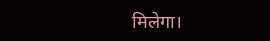मिलेगा।